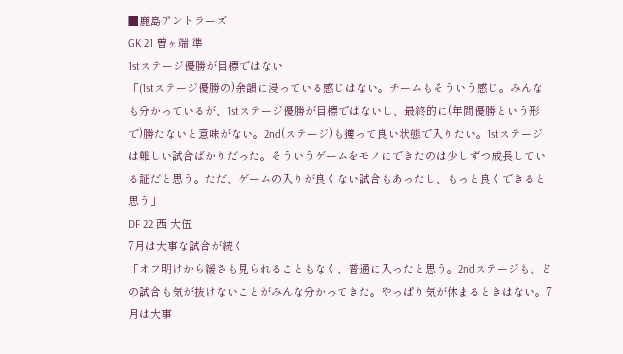■鹿島アントラーズ
GK 21 曽ヶ端 準
1stステージ優勝が目標ではない
「(1stステージ優勝の)余韻に浸っている感じはない。チームもそういう感じ。みんなも分かっているが、1stステージ優勝が目標ではないし、最終的に(年間優勝という形で)勝たないと意味がない。2nd(ステージ)も獲って良い状態で入りたい。1stステージは難しい試合ばかりだった。そういうゲームをモノにできたのは少しずつ成長している証だと思う。ただ、ゲームの入りが良くない試合もあったし、もっと良くできると思う」
DF 22 西 大伍
7月は大事な試合が続く
「オフ明けから緩さも見られることもなく、普通に入ったと思う。2ndステージも、どの試合も気が抜けないことがみんな分かってきた。やっぱり気が休まるときはない。7月は大事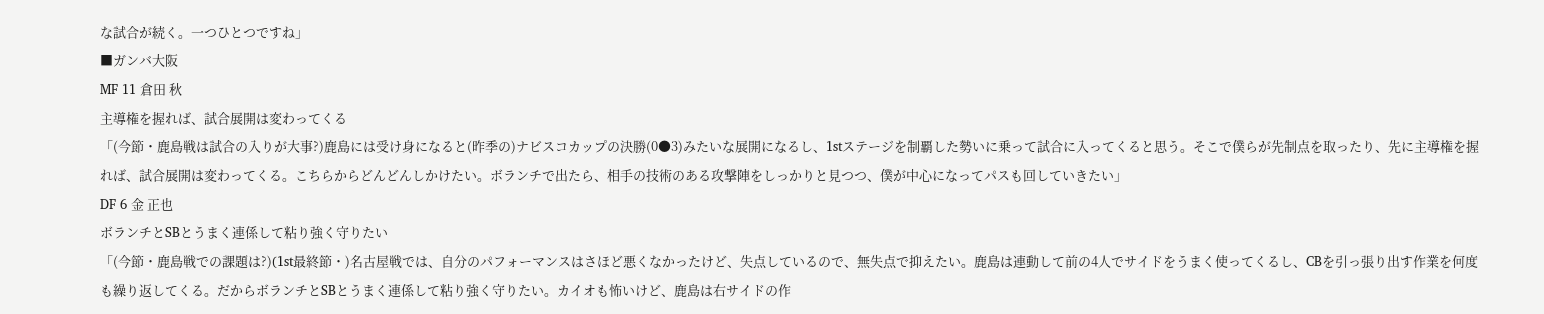な試合が続く。一つひとつですね」
■ガンバ大阪
MF 11 倉田 秋
主導権を握れば、試合展開は変わってくる
「(今節・鹿島戦は試合の入りが大事?)鹿島には受け身になると(昨季の)ナビスコカップの決勝(0●3)みたいな展開になるし、1stステージを制覇した勢いに乗って試合に入ってくると思う。そこで僕らが先制点を取ったり、先に主導権を握れば、試合展開は変わってくる。こちらからどんどんしかけたい。ボランチで出たら、相手の技術のある攻撃陣をしっかりと見つつ、僕が中心になってパスも回していきたい」
DF 6 金 正也
ボランチとSBとうまく連係して粘り強く守りたい
「(今節・鹿島戦での課題は?)(1st最終節・)名古屋戦では、自分のパフォーマンスはさほど悪くなかったけど、失点しているので、無失点で抑えたい。鹿島は連動して前の4人でサイドをうまく使ってくるし、CBを引っ張り出す作業を何度も繰り返してくる。だからボランチとSBとうまく連係して粘り強く守りたい。カイオも怖いけど、鹿島は右サイドの作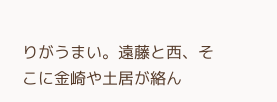りがうまい。遠藤と西、そこに金崎や土居が絡ん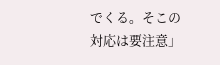でくる。そこの対応は要注意」